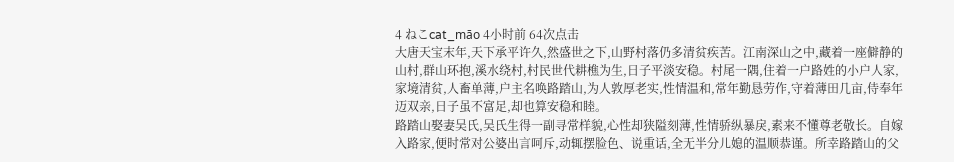4 ねこcat_māo 4小时前 64次点击
大唐天宝末年,天下承平许久,然盛世之下,山野村落仍多清贫疾苦。江南深山之中,藏着一座僻静的山村,群山环抱,溪水绕村,村民世代耕樵为生,日子平淡安稳。村尾一隅,住着一户路姓的小户人家,家境清贫,人畜单薄,户主名唤路踏山,为人敦厚老实,性情温和,常年勤恳劳作,守着薄田几亩,侍奉年迈双亲,日子虽不富足,却也算安稳和睦。
路踏山娶妻吴氏,吴氏生得一副寻常样貌,心性却狭隘刻薄,性情骄纵暴戾,素来不懂尊老敬长。自嫁入路家,便时常对公婆出言呵斥,动辄摆脸色、说重话,全无半分儿媳的温顺恭谨。所幸路踏山的父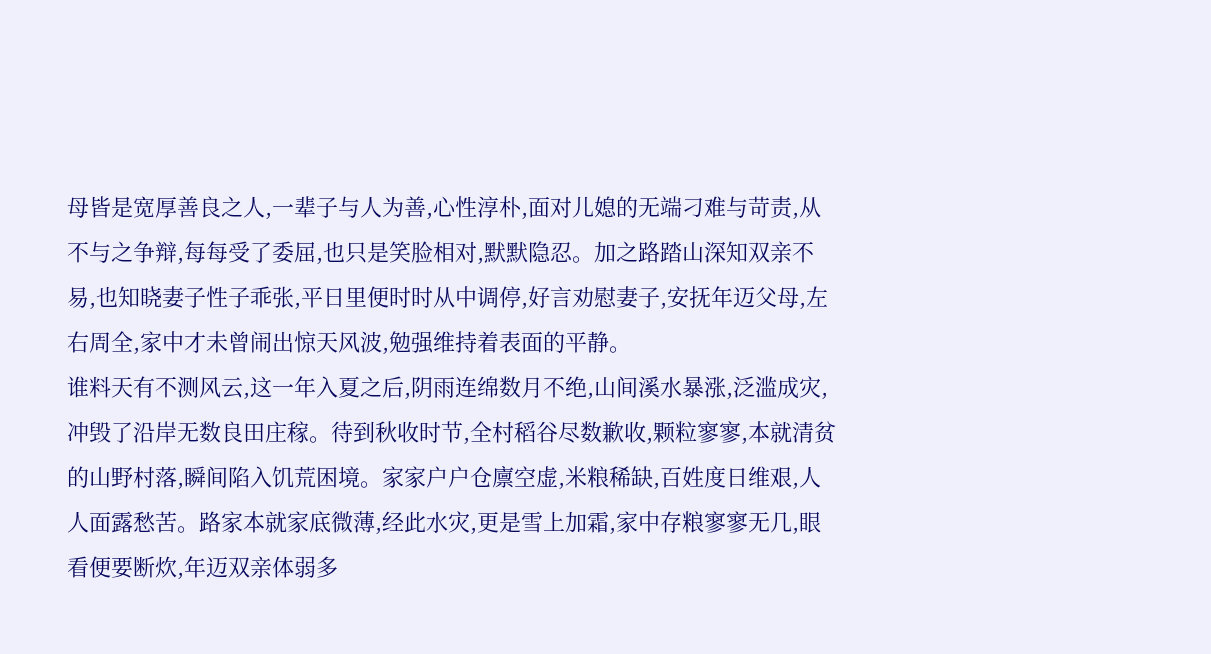母皆是宽厚善良之人,一辈子与人为善,心性淳朴,面对儿媳的无端刁难与苛责,从不与之争辩,每每受了委屈,也只是笑脸相对,默默隐忍。加之路踏山深知双亲不易,也知晓妻子性子乖张,平日里便时时从中调停,好言劝慰妻子,安抚年迈父母,左右周全,家中才未曾闹出惊天风波,勉强维持着表面的平静。
谁料天有不测风云,这一年入夏之后,阴雨连绵数月不绝,山间溪水暴涨,泛滥成灾,冲毁了沿岸无数良田庄稼。待到秋收时节,全村稻谷尽数歉收,颗粒寥寥,本就清贫的山野村落,瞬间陷入饥荒困境。家家户户仓廪空虚,米粮稀缺,百姓度日维艰,人人面露愁苦。路家本就家底微薄,经此水灾,更是雪上加霜,家中存粮寥寥无几,眼看便要断炊,年迈双亲体弱多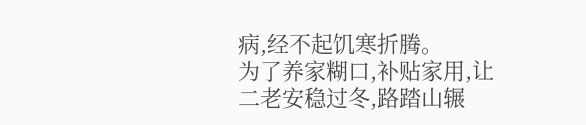病,经不起饥寒折腾。
为了养家糊口,补贴家用,让二老安稳过冬,路踏山辗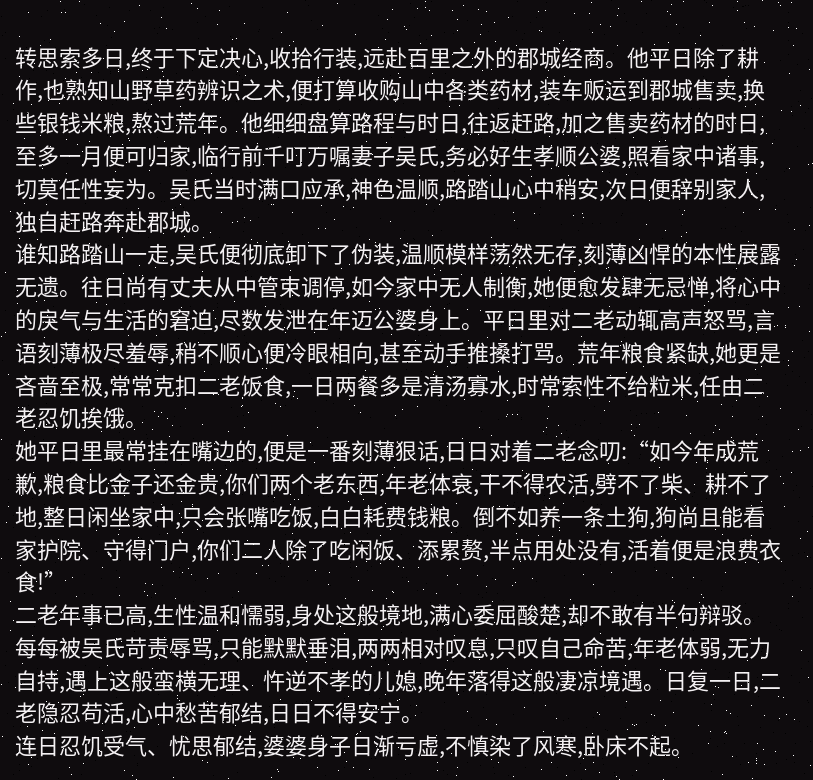转思索多日,终于下定决心,收拾行装,远赴百里之外的郡城经商。他平日除了耕作,也熟知山野草药辨识之术,便打算收购山中各类药材,装车贩运到郡城售卖,换些银钱米粮,熬过荒年。他细细盘算路程与时日,往返赶路,加之售卖药材的时日,至多一月便可归家,临行前千叮万嘱妻子吴氏,务必好生孝顺公婆,照看家中诸事,切莫任性妄为。吴氏当时满口应承,神色温顺,路踏山心中稍安,次日便辞别家人,独自赶路奔赴郡城。
谁知路踏山一走,吴氏便彻底卸下了伪装,温顺模样荡然无存,刻薄凶悍的本性展露无遗。往日尚有丈夫从中管束调停,如今家中无人制衡,她便愈发肆无忌惮,将心中的戾气与生活的窘迫,尽数发泄在年迈公婆身上。平日里对二老动辄高声怒骂,言语刻薄极尽羞辱,稍不顺心便冷眼相向,甚至动手推搡打骂。荒年粮食紧缺,她更是吝啬至极,常常克扣二老饭食,一日两餐多是清汤寡水,时常索性不给粒米,任由二老忍饥挨饿。
她平日里最常挂在嘴边的,便是一番刻薄狠话,日日对着二老念叨:“如今年成荒歉,粮食比金子还金贵,你们两个老东西,年老体衰,干不得农活,劈不了柴、耕不了地,整日闲坐家中,只会张嘴吃饭,白白耗费钱粮。倒不如养一条土狗,狗尚且能看家护院、守得门户,你们二人除了吃闲饭、添累赘,半点用处没有,活着便是浪费衣食!”
二老年事已高,生性温和懦弱,身处这般境地,满心委屈酸楚,却不敢有半句辩驳。每每被吴氏苛责辱骂,只能默默垂泪,两两相对叹息,只叹自己命苦,年老体弱,无力自持,遇上这般蛮横无理、忤逆不孝的儿媳,晚年落得这般凄凉境遇。日复一日,二老隐忍苟活,心中愁苦郁结,日日不得安宁。
连日忍饥受气、忧思郁结,婆婆身子日渐亏虚,不慎染了风寒,卧床不起。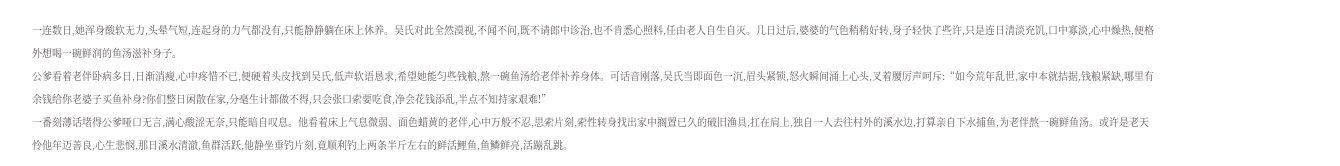一连数日,她浑身酸软无力,头晕气短,连起身的力气都没有,只能静静躺在床上休养。吴氏对此全然漠视,不闻不问,既不请郎中诊治,也不肯悉心照料,任由老人自生自灭。几日过后,婆婆的气色稍稍好转,身子轻快了些许,只是连日清淡充饥,口中寡淡,心中燥热,便格外想喝一碗鲜润的鱼汤滋补身子。
公爹看着老伴卧病多日,日渐消瘦,心中疼惜不已,便硬着头皮找到吴氏,低声软语恳求,希望她能匀些钱粮,熬一碗鱼汤给老伴补养身体。可话音刚落,吴氏当即面色一沉,眉头紧锁,怒火瞬间涌上心头,叉着腰厉声呵斥:“如今荒年乱世,家中本就拮据,钱粮紧缺,哪里有余钱给你老婆子买鱼补身?你们整日闲散在家,分毫生计都做不得,只会张口索要吃食,净会花钱添乱,半点不知持家艰难!”
一番刻薄话堵得公爹哑口无言,满心酸涩无奈,只能暗自叹息。他看着床上气息微弱、面色蜡黄的老伴,心中万般不忍,思索片刻,索性转身找出家中搁置已久的破旧渔具,扛在肩上,独自一人去往村外的溪水边,打算亲自下水捕鱼,为老伴熬一碗鲜鱼汤。或许是老天怜他年迈善良,心生悲悯,那日溪水清澈,鱼群活跃,他静坐垂钓片刻,竟顺利钓上两条半斤左右的鲜活鲤鱼,鱼鳞鲜亮,活蹦乱跳。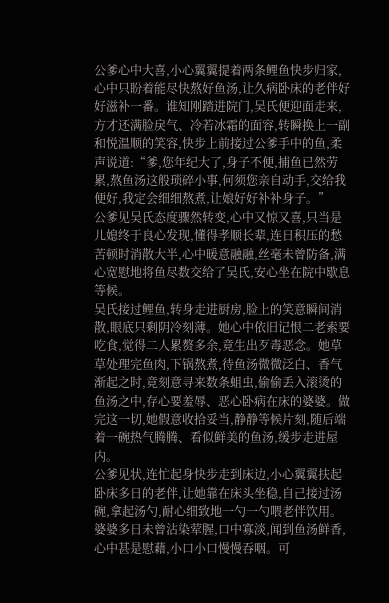公爹心中大喜,小心翼翼提着两条鲤鱼快步归家,心中只盼着能尽快熬好鱼汤,让久病卧床的老伴好好滋补一番。谁知刚踏进院门,吴氏便迎面走来,方才还满脸戾气、冷若冰霜的面容,转瞬换上一副和悦温顺的笑容,快步上前接过公爹手中的鱼,柔声说道:“爹,您年纪大了,身子不便,捕鱼已然劳累,熬鱼汤这般琐碎小事,何须您亲自动手,交给我便好,我定会细细熬煮,让娘好好补补身子。”
公爹见吴氏态度骤然转变,心中又惊又喜,只当是儿媳终于良心发现,懂得孝顺长辈,连日积压的愁苦顿时消散大半,心中暖意融融,丝毫未曾防备,满心宽慰地将鱼尽数交给了吴氏,安心坐在院中歇息等候。
吴氏接过鲤鱼,转身走进厨房,脸上的笑意瞬间消散,眼底只剩阴冷刻薄。她心中依旧记恨二老索要吃食,觉得二人累赘多余,竟生出歹毒恶念。她草草处理完鱼肉,下锅熬煮,待鱼汤微微泛白、香气渐起之时,竟刻意寻来数条蛆虫,偷偷丢入滚烫的鱼汤之中,存心要羞辱、恶心卧病在床的婆婆。做完这一切,她假意收拾妥当,静静等候片刻,随后端着一碗热气腾腾、看似鲜美的鱼汤,缓步走进屋内。
公爹见状,连忙起身快步走到床边,小心翼翼扶起卧床多日的老伴,让她靠在床头坐稳,自己接过汤碗,拿起汤勺,耐心细致地一勺一勺喂老伴饮用。婆婆多日未曾沾染荤腥,口中寡淡,闻到鱼汤鲜香,心中甚是慰藉,小口小口慢慢吞咽。可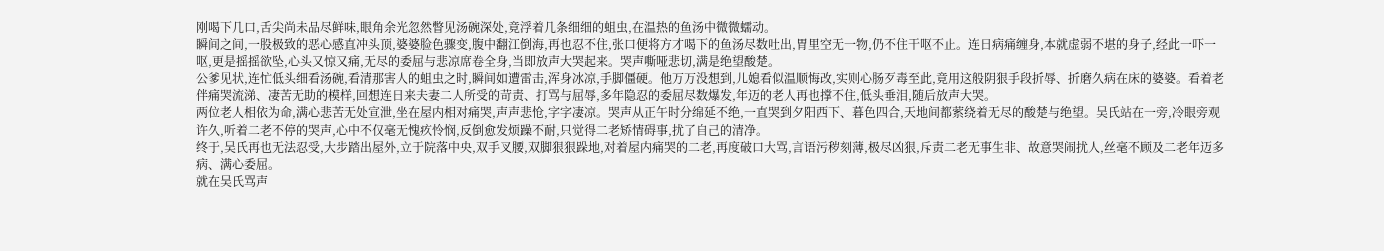刚喝下几口,舌尖尚未品尽鲜味,眼角余光忽然瞥见汤碗深处,竟浮着几条细细的蛆虫,在温热的鱼汤中微微蠕动。
瞬间之间,一股极致的恶心感直冲头顶,婆婆脸色骤变,腹中翻江倒海,再也忍不住,张口便将方才喝下的鱼汤尽数吐出,胃里空无一物,仍不住干呕不止。连日病痛缠身,本就虚弱不堪的身子,经此一吓一呕,更是摇摇欲坠,心头又惊又痛,无尽的委屈与悲凉席卷全身,当即放声大哭起来。哭声嘶哑悲切,满是绝望酸楚。
公爹见状,连忙低头细看汤碗,看清那害人的蛆虫之时,瞬间如遭雷击,浑身冰凉,手脚僵硬。他万万没想到,儿媳看似温顺悔改,实则心肠歹毒至此,竟用这般阴狠手段折辱、折磨久病在床的婆婆。看着老伴痛哭流涕、凄苦无助的模样,回想连日来夫妻二人所受的苛责、打骂与屈辱,多年隐忍的委屈尽数爆发,年迈的老人再也撑不住,低头垂泪,随后放声大哭。
两位老人相依为命,满心悲苦无处宣泄,坐在屋内相对痛哭,声声悲怆,字字凄凉。哭声从正午时分绵延不绝,一直哭到夕阳西下、暮色四合,天地间都萦绕着无尽的酸楚与绝望。吴氏站在一旁,冷眼旁观许久,听着二老不停的哭声,心中不仅毫无愧疚怜悯,反倒愈发烦躁不耐,只觉得二老矫情碍事,扰了自己的清净。
终于,吴氏再也无法忍受,大步踏出屋外,立于院落中央,双手叉腰,双脚狠狠跺地,对着屋内痛哭的二老,再度破口大骂,言语污秽刻薄,极尽凶狠,斥责二老无事生非、故意哭闹扰人,丝毫不顾及二老年迈多病、满心委屈。
就在吴氏骂声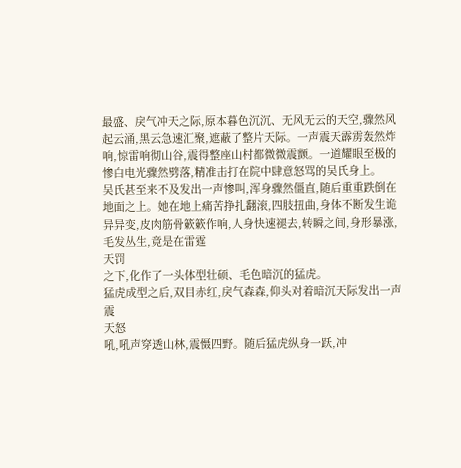最盛、戾气冲天之际,原本暮色沉沉、无风无云的天空,骤然风起云涌,黑云急速汇聚,遮蔽了整片天际。一声震天霹雳轰然炸响,惊雷响彻山谷,震得整座山村都微微震颤。一道耀眼至极的惨白电光骤然劈落,精准击打在院中肆意怒骂的吴氏身上。
吴氏甚至来不及发出一声惨叫,浑身骤然僵直,随后重重跌倒在地面之上。她在地上痛苦挣扎翻滚,四肢扭曲,身体不断发生诡异异变,皮肉筋骨簌簌作响,人身快速褪去,转瞬之间,身形暴涨,毛发丛生,竟是在雷霆
天罚
之下,化作了一头体型壮硕、毛色暗沉的猛虎。
猛虎成型之后,双目赤红,戾气森森,仰头对着暗沉天际发出一声震
天怒
吼,吼声穿透山林,震慑四野。随后猛虎纵身一跃,冲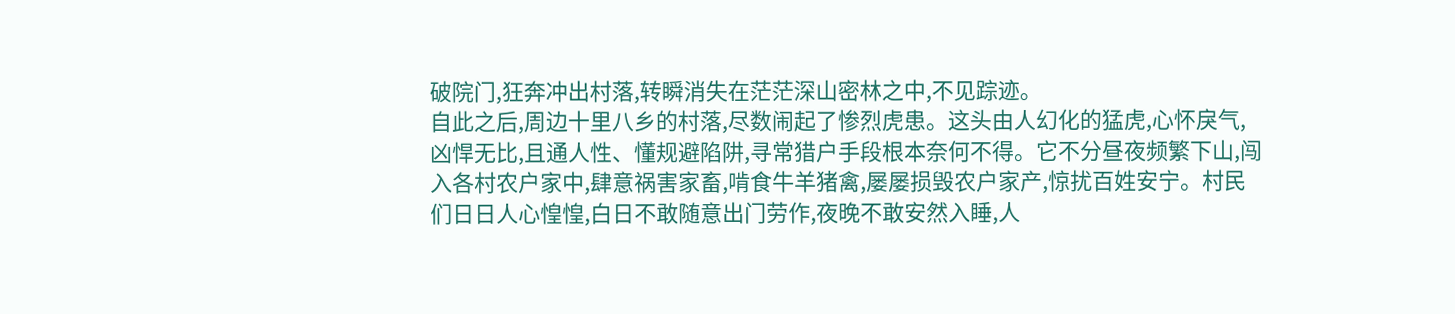破院门,狂奔冲出村落,转瞬消失在茫茫深山密林之中,不见踪迹。
自此之后,周边十里八乡的村落,尽数闹起了惨烈虎患。这头由人幻化的猛虎,心怀戾气,凶悍无比,且通人性、懂规避陷阱,寻常猎户手段根本奈何不得。它不分昼夜频繁下山,闯入各村农户家中,肆意祸害家畜,啃食牛羊猪禽,屡屡损毁农户家产,惊扰百姓安宁。村民们日日人心惶惶,白日不敢随意出门劳作,夜晚不敢安然入睡,人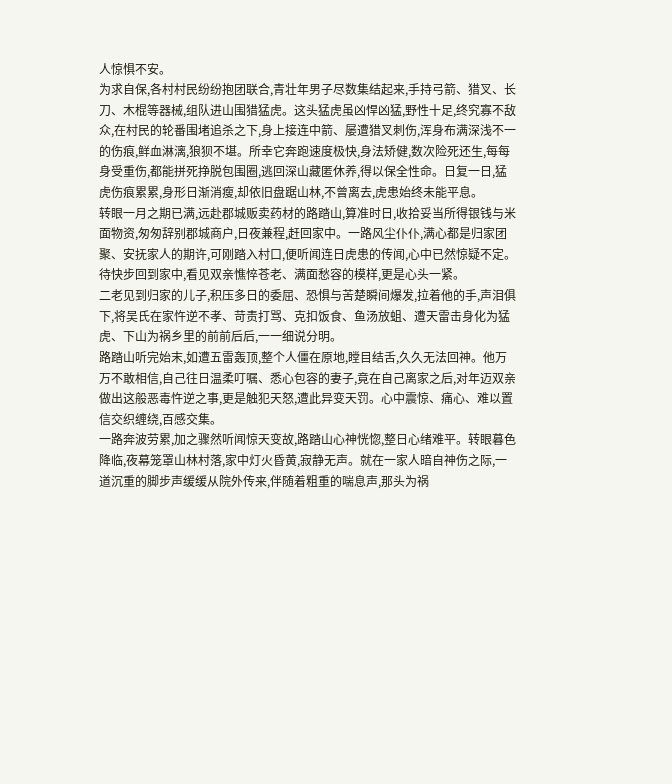人惊惧不安。
为求自保,各村村民纷纷抱团联合,青壮年男子尽数集结起来,手持弓箭、猎叉、长刀、木棍等器械,组队进山围猎猛虎。这头猛虎虽凶悍凶猛,野性十足,终究寡不敌众,在村民的轮番围堵追杀之下,身上接连中箭、屡遭猎叉刺伤,浑身布满深浅不一的伤痕,鲜血淋漓,狼狈不堪。所幸它奔跑速度极快,身法矫健,数次险死还生,每每身受重伤,都能拼死挣脱包围圈,逃回深山藏匿休养,得以保全性命。日复一日,猛虎伤痕累累,身形日渐消瘦,却依旧盘踞山林,不曾离去,虎患始终未能平息。
转眼一月之期已满,远赴郡城贩卖药材的路踏山,算准时日,收拾妥当所得银钱与米面物资,匆匆辞别郡城商户,日夜兼程,赶回家中。一路风尘仆仆,满心都是归家团聚、安抚家人的期许,可刚踏入村口,便听闻连日虎患的传闻,心中已然惊疑不定。待快步回到家中,看见双亲憔悴苍老、满面愁容的模样,更是心头一紧。
二老见到归家的儿子,积压多日的委屈、恐惧与苦楚瞬间爆发,拉着他的手,声泪俱下,将吴氏在家忤逆不孝、苛责打骂、克扣饭食、鱼汤放蛆、遭天雷击身化为猛虎、下山为祸乡里的前前后后,一一细说分明。
路踏山听完始末,如遭五雷轰顶,整个人僵在原地,瞠目结舌,久久无法回神。他万万不敢相信,自己往日温柔叮嘱、悉心包容的妻子,竟在自己离家之后,对年迈双亲做出这般恶毒忤逆之事,更是触犯天怒,遭此异变天罚。心中震惊、痛心、难以置信交织缠绕,百感交集。
一路奔波劳累,加之骤然听闻惊天变故,路踏山心神恍惚,整日心绪难平。转眼暮色降临,夜幕笼罩山林村落,家中灯火昏黄,寂静无声。就在一家人暗自神伤之际,一道沉重的脚步声缓缓从院外传来,伴随着粗重的喘息声,那头为祸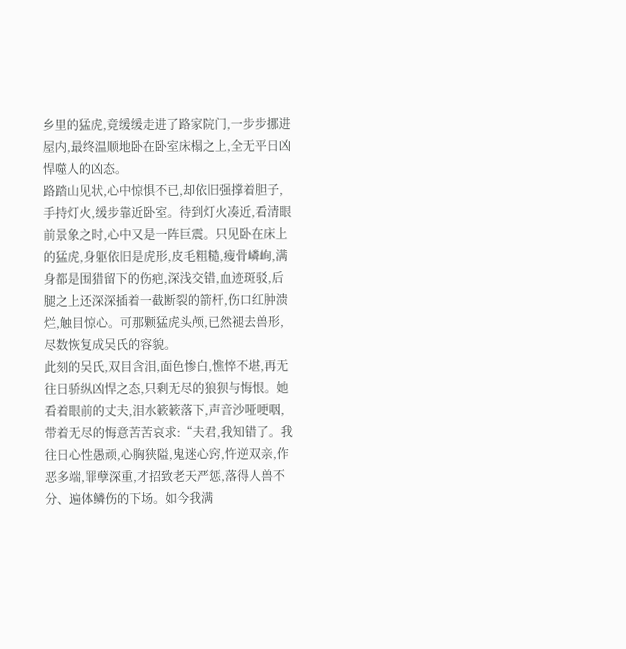乡里的猛虎,竟缓缓走进了路家院门,一步步挪进屋内,最终温顺地卧在卧室床榻之上,全无平日凶悍噬人的凶态。
路踏山见状,心中惊惧不已,却依旧强撑着胆子,手持灯火,缓步靠近卧室。待到灯火凑近,看清眼前景象之时,心中又是一阵巨震。只见卧在床上的猛虎,身躯依旧是虎形,皮毛粗糙,瘦骨嶙峋,满身都是围猎留下的伤疤,深浅交错,血迹斑驳,后腿之上还深深插着一截断裂的箭杆,伤口红肿溃烂,触目惊心。可那颗猛虎头颅,已然褪去兽形,尽数恢复成吴氏的容貌。
此刻的吴氏,双目含泪,面色惨白,憔悴不堪,再无往日骄纵凶悍之态,只剩无尽的狼狈与悔恨。她看着眼前的丈夫,泪水簌簌落下,声音沙哑哽咽,带着无尽的悔意苦苦哀求:“夫君,我知错了。我往日心性愚顽,心胸狭隘,鬼迷心窍,忤逆双亲,作恶多端,罪孽深重,才招致老天严惩,落得人兽不分、遍体鳞伤的下场。如今我满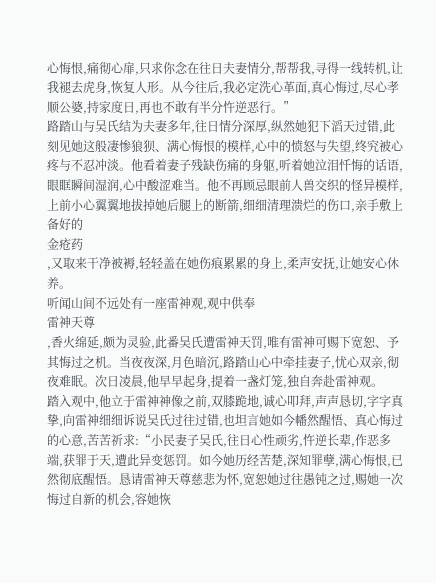心悔恨,痛彻心扉,只求你念在往日夫妻情分,帮帮我,寻得一线转机,让我褪去虎身,恢复人形。从今往后,我必定洗心革面,真心悔过,尽心孝顺公婆,持家度日,再也不敢有半分忤逆恶行。”
路踏山与吴氏结为夫妻多年,往日情分深厚,纵然她犯下滔天过错,此刻见她这般凄惨狼狈、满心悔恨的模样,心中的愤怒与失望,终究被心疼与不忍冲淡。他看着妻子残缺伤痛的身躯,听着她泣泪忏悔的话语,眼眶瞬间湿润,心中酸涩难当。他不再顾忌眼前人兽交织的怪异模样,上前小心翼翼地拔掉她后腿上的断箭,细细清理溃烂的伤口,亲手敷上备好的
金疮药
,又取来干净被褥,轻轻盖在她伤痕累累的身上,柔声安抚,让她安心休养。
听闻山间不远处有一座雷神观,观中供奉
雷神天尊
,香火绵延,颇为灵验,此番吴氏遭雷神天罚,唯有雷神可赐下宽恕、予其悔过之机。当夜夜深,月色暗沉,路踏山心中牵挂妻子,忧心双亲,彻夜难眠。次日凌晨,他早早起身,提着一盏灯笼,独自奔赴雷神观。
踏入观中,他立于雷神神像之前,双膝跪地,诚心叩拜,声声恳切,字字真挚,向雷神细细诉说吴氏过往过错,也坦言她如今幡然醒悟、真心悔过的心意,苦苦祈求:“小民妻子吴氏,往日心性顽劣,忤逆长辈,作恶多端,获罪于天,遭此异变惩罚。如今她历经苦楚,深知罪孽,满心悔恨,已然彻底醒悟。恳请雷神天尊慈悲为怀,宽恕她过往愚钝之过,赐她一次悔过自新的机会,容她恢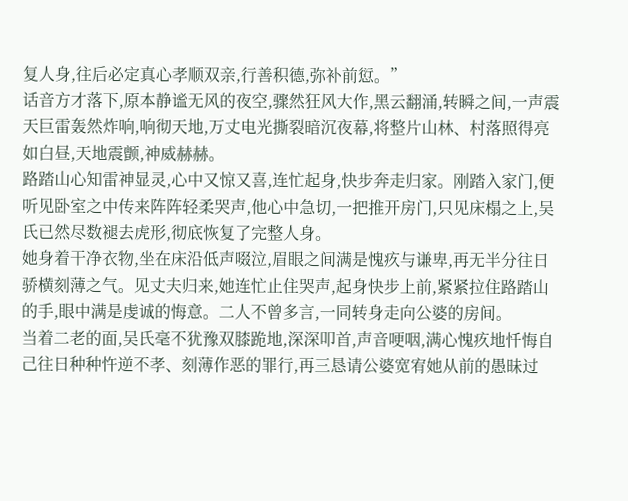复人身,往后必定真心孝顺双亲,行善积德,弥补前愆。”
话音方才落下,原本静谧无风的夜空,骤然狂风大作,黑云翻涌,转瞬之间,一声震天巨雷轰然炸响,响彻天地,万丈电光撕裂暗沉夜幕,将整片山林、村落照得亮如白昼,天地震颤,神威赫赫。
路踏山心知雷神显灵,心中又惊又喜,连忙起身,快步奔走归家。刚踏入家门,便听见卧室之中传来阵阵轻柔哭声,他心中急切,一把推开房门,只见床榻之上,吴氏已然尽数褪去虎形,彻底恢复了完整人身。
她身着干净衣物,坐在床沿低声啜泣,眉眼之间满是愧疚与谦卑,再无半分往日骄横刻薄之气。见丈夫归来,她连忙止住哭声,起身快步上前,紧紧拉住路踏山的手,眼中满是虔诚的悔意。二人不曾多言,一同转身走向公婆的房间。
当着二老的面,吴氏毫不犹豫双膝跪地,深深叩首,声音哽咽,满心愧疚地忏悔自己往日种种忤逆不孝、刻薄作恶的罪行,再三恳请公婆宽宥她从前的愚昧过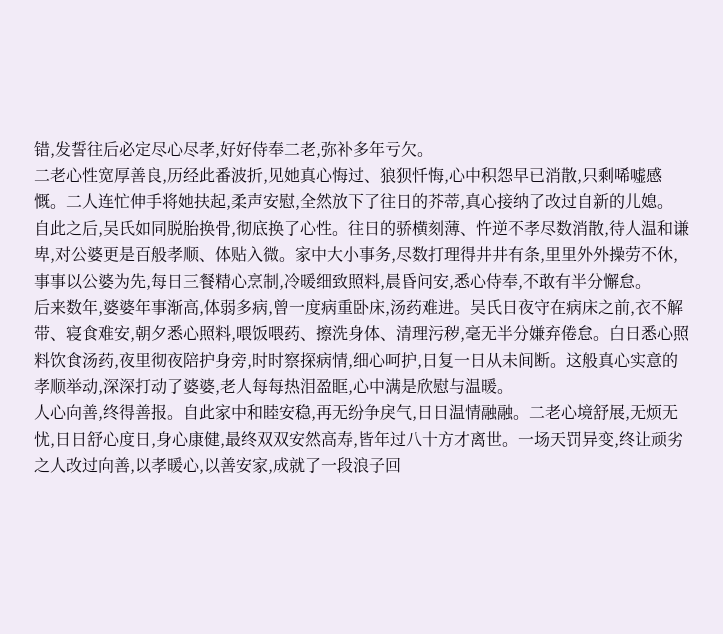错,发誓往后必定尽心尽孝,好好侍奉二老,弥补多年亏欠。
二老心性宽厚善良,历经此番波折,见她真心悔过、狼狈忏悔,心中积怨早已消散,只剩唏嘘感慨。二人连忙伸手将她扶起,柔声安慰,全然放下了往日的芥蒂,真心接纳了改过自新的儿媳。
自此之后,吴氏如同脱胎换骨,彻底换了心性。往日的骄横刻薄、忤逆不孝尽数消散,待人温和谦卑,对公婆更是百般孝顺、体贴入微。家中大小事务,尽数打理得井井有条,里里外外操劳不休,事事以公婆为先,每日三餐精心烹制,冷暖细致照料,晨昏问安,悉心侍奉,不敢有半分懈怠。
后来数年,婆婆年事渐高,体弱多病,曾一度病重卧床,汤药难进。吴氏日夜守在病床之前,衣不解带、寝食难安,朝夕悉心照料,喂饭喂药、擦洗身体、清理污秽,毫无半分嫌弃倦怠。白日悉心照料饮食汤药,夜里彻夜陪护身旁,时时察探病情,细心呵护,日复一日从未间断。这般真心实意的孝顺举动,深深打动了婆婆,老人每每热泪盈眶,心中满是欣慰与温暖。
人心向善,终得善报。自此家中和睦安稳,再无纷争戾气,日日温情融融。二老心境舒展,无烦无忧,日日舒心度日,身心康健,最终双双安然高寿,皆年过八十方才离世。一场天罚异变,终让顽劣之人改过向善,以孝暖心,以善安家,成就了一段浪子回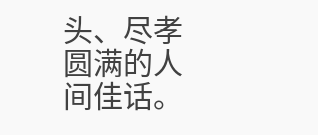头、尽孝圆满的人间佳话。